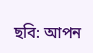ছবি: আপন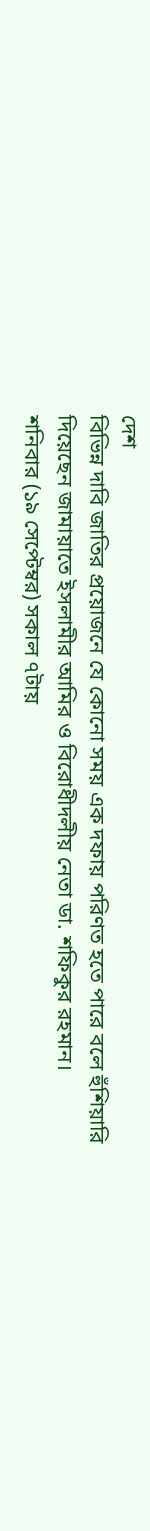দেশ
বিভিন্ন দাবি জাতির প্রয়োজনে যে কোনো সময় এক দফায় পরিণত হতে পারে বলে হুঁশিয়ারি দিয়েছেন জামায়াতে ইসলামীর আমির ও বিরোধীদলীয় নেতা ডা. শফিকুর রহমান।
শনিবার (১৯ সেপ্টেম্বর) সকাল ৭টায়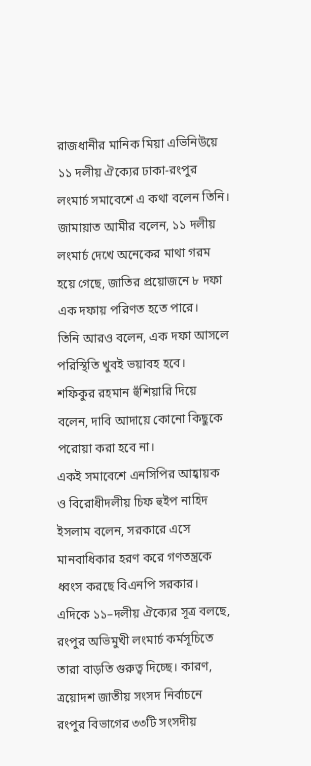রাজধানীর মানিক মিয়া এভিনিউয়ে ১১ দলীয় ঐক্যের ঢাকা-রংপুর লংমার্চ সমাবেশে এ কথা বলেন তিনি।
জামায়াত আমীর বলেন, ১১ দলীয় লংমার্চ দেখে অনেকের মাথা গরম হয়ে গেছে, জাতির প্রয়োজনে ৮ দফা এক দফায় পরিণত হতে পারে।
তিনি আরও বলেন, এক দফা আসলে পরিস্থিতি খুবই ভয়াবহ হবে।
শফিকুর রহমান হুঁশিয়ারি দিয়ে বলেন, দাবি আদায়ে কোনো কিছুকে পরোয়া করা হবে না।
একই সমাবেশে এনসিপির আহ্বায়ক ও বিরোধীদলীয় চিফ হুইপ নাহিদ ইসলাম বলেন, সরকারে এসে মানবাধিকার হরণ করে গণতন্ত্রকে ধ্বংস করছে বিএনপি সরকার।
এদিকে ১১–দলীয় ঐক্যের সূত্র বলছে, রংপুর অভিমুখী লংমার্চ কর্মসূচিতে তারা বাড়তি গুরুত্ব দিচ্ছে। কারণ, ত্রয়োদশ জাতীয় সংসদ নির্বাচনে রংপুর বিভাগের ৩৩টি সংসদীয়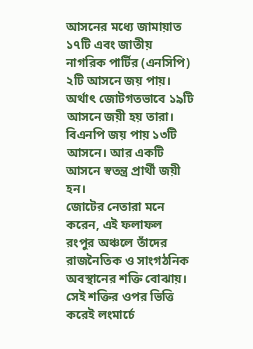আসনের মধ্যে জামায়াত ১৭টি এবং জাতীয় নাগরিক পার্টির (এনসিপি) ২টি আসনে জয় পায়। অর্থাৎ জোটগতভাবে ১৯টি আসনে জয়ী হয় তারা। বিএনপি জয় পায় ১৩টি আসনে। আর একটি আসনে স্বতন্ত্র প্রার্থী জয়ী হন।
জোটের নেতারা মনে করেন, এই ফলাফল রংপুর অঞ্চলে তাঁদের রাজনৈতিক ও সাংগঠনিক অবস্থানের শক্তি বোঝায়। সেই শক্তির ওপর ভিত্তি করেই লংমার্চে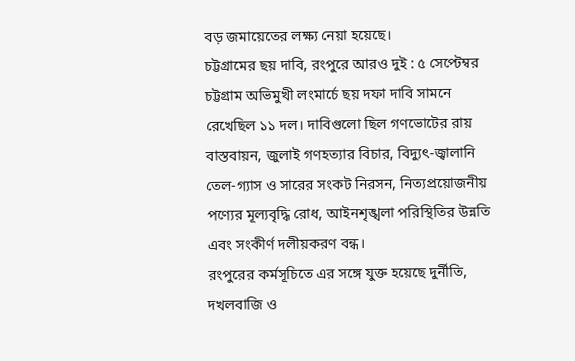বড় জমায়েতের লক্ষ্য নেয়া হয়েছে।
চট্টগ্রামের ছয় দাবি, রংপুরে আরও দুই : ৫ সেপ্টেম্বর চট্টগ্রাম অভিমুখী লংমার্চে ছয় দফা দাবি সামনে রেখেছিল ১১ দল। দাবিগুলো ছিল গণভোটের রায় বাস্তবায়ন, জুলাই গণহত্যার বিচার, বিদ্যুৎ-জ্বালানি তেল-গ্যাস ও সারের সংকট নিরসন, নিত্যপ্রয়োজনীয় পণ্যের মূল্যবৃদ্ধি রোধ, আইনশৃঙ্খলা পরিস্থিতির উন্নতি এবং সংকীর্ণ দলীয়করণ বন্ধ।
রংপুরের কর্মসূচিতে এর সঙ্গে যুক্ত হয়েছে দুর্নীতি, দখলবাজি ও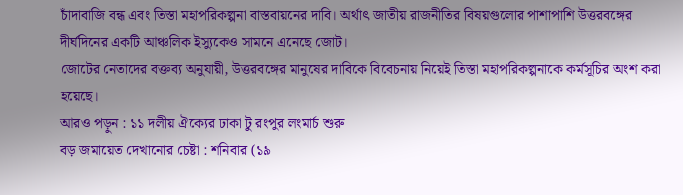চাঁদাবাজি বন্ধ এবং তিস্তা মহাপরিকল্পনা বাস্তবায়নের দাবি। অর্থাৎ জাতীয় রাজনীতির বিষয়গুলোর পাশাপাশি উত্তরবঙ্গের দীর্ঘদিনের একটি আঞ্চলিক ইস্যুকেও সামনে এনেছে জোট।
জোটের নেতাদের বক্তব্য অনুযায়ী, উত্তরবঙ্গের মানুষের দাবিকে বিবেচনায় নিয়েই তিস্তা মহাপরিকল্পনাকে কর্মসূচির অংশ করা হয়েছে।
আরও পড়ুন : ১১ দলীয় ঐক্যের ঢাকা টু রংপুর লংমার্চ শুরু
বড় জমায়েত দেখানোর চেষ্টা : শনিবার (১৯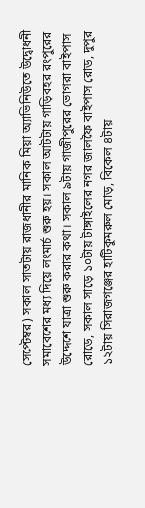সেপ্টেম্বর) সকাল সাতটায় রাজধানীর মানিক মিয়া অ্যাভিনিউতে উদ্বোধনী সমাবেশের মধ্য দিয়ে লংমার্চ শুরু হয়। সকাল আটটায় গাড়িবহর রংপুরের উদ্দেশে যাত্রা শুরু করার কথা। সকাল ৯টায় গাজীপুরের ভোগরা বাইপাস রোডে, সকাল সাড়ে ১০টায় টাঙ্গাইলের নগর জালফৈ বাইপাস রোড, দুপুর ১২টায় সিরাজগঞ্জের হাটিকুমরুল মোড়, বিকেল ৪টায়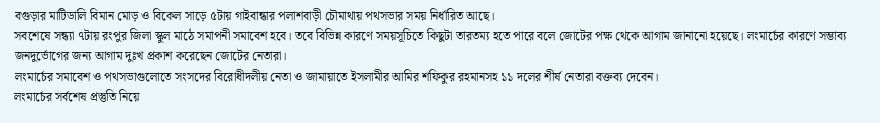বগুড়ার মাটিডালি বিমান মোড় ও বিকেল সাড়ে ৫টায় গাইবান্ধার পলাশবাড়ী চৌমাথায় পথসভার সময় নির্ধারিত আছে।
সবশেষে সন্ধ্যা ৭টায় রংপুর জিলা স্কুল মাঠে সমাপনী সমাবেশ হবে। তবে বিভিন্ন কারণে সময়সূচিতে কিছুটা তারতম্য হতে পারে বলে জোটের পক্ষ থেকে আগাম জানানো হয়েছে। লংমার্চের কারণে সম্ভাব্য জনদুর্ভোগের জন্য আগাম দুঃখ প্রকাশ করেছেন জোটের নেতারা।
লংমার্চের সমাবেশ ও পথসভাগুলোতে সংসদের বিরোধীদলীয় নেতা ও জামায়াতে ইসলামীর আমির শফিকুর রহমানসহ ১১ দলের শীর্ষ নেতারা বক্তব্য দেবেন।
লংমার্চের সর্বশেষ প্রস্তুতি নিয়ে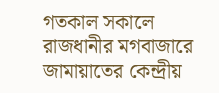গতকাল সকালে রাজধানীর মগবাজারে জামায়াতের কেন্দ্রীয়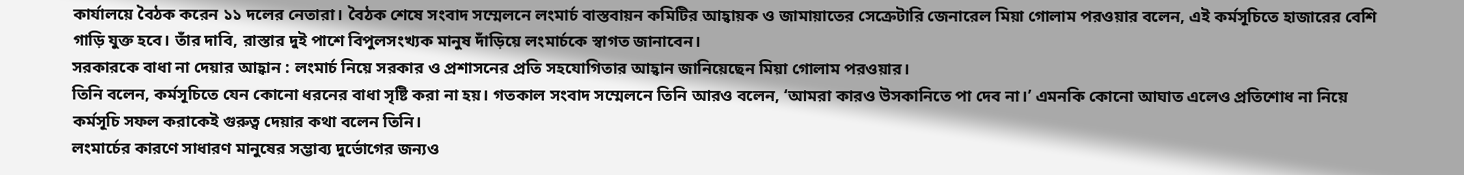কার্যালয়ে বৈঠক করেন ১১ দলের নেতারা। বৈঠক শেষে সংবাদ সম্মেলনে লংমার্চ বাস্তবায়ন কমিটির আহ্বায়ক ও জামায়াতের সেক্রেটারি জেনারেল মিয়া গোলাম পরওয়ার বলেন, এই কর্মসূচিতে হাজারের বেশি গাড়ি যুক্ত হবে। তাঁর দাবি, রাস্তার দুই পাশে বিপুলসংখ্যক মানুষ দাঁড়িয়ে লংমার্চকে স্বাগত জানাবেন।
সরকারকে বাধা না দেয়ার আহ্বান : লংমার্চ নিয়ে সরকার ও প্রশাসনের প্রতি সহযোগিতার আহ্বান জানিয়েছেন মিয়া গোলাম পরওয়ার।
তিনি বলেন, কর্মসূচিতে যেন কোনো ধরনের বাধা সৃষ্টি করা না হয়। গতকাল সংবাদ সম্মেলনে তিনি আরও বলেন, ‘আমরা কারও উসকানিতে পা দেব না।’ এমনকি কোনো আঘাত এলেও প্রতিশোধ না নিয়ে কর্মসূচি সফল করাকেই গুরুত্ব দেয়ার কথা বলেন তিনি।
লংমার্চের কারণে সাধারণ মানুষের সম্ভাব্য দুর্ভোগের জন্যও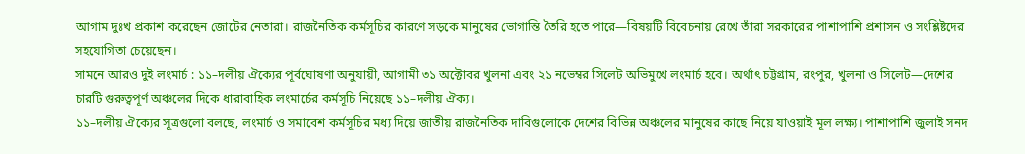আগাম দুঃখ প্রকাশ করেছেন জোটের নেতারা। রাজনৈতিক কর্মসূচির কারণে সড়কে মানুষের ভোগান্তি তৈরি হতে পারে—বিষয়টি বিবেচনায় রেখে তাঁরা সরকারের পাশাপাশি প্রশাসন ও সংশ্লিষ্টদের সহযোগিতা চেয়েছেন।
সামনে আরও দুই লংমার্চ : ১১–দলীয় ঐক্যের পূর্বঘোষণা অনুযায়ী, আগামী ৩১ অক্টোবর খুলনা এবং ২১ নভেম্বর সিলেট অভিমুখে লংমার্চ হবে। অর্থাৎ চট্টগ্রাম, রংপুর, খুলনা ও সিলেট—দেশের চারটি গুরুত্বপূর্ণ অঞ্চলের দিকে ধারাবাহিক লংমার্চের কর্মসূচি নিয়েছে ১১–দলীয় ঐক্য।
১১–দলীয় ঐক্যের সূত্রগুলো বলছে, লংমার্চ ও সমাবেশ কর্মসূচির মধ্য দিয়ে জাতীয় রাজনৈতিক দাবিগুলোকে দেশের বিভিন্ন অঞ্চলের মানুষের কাছে নিয়ে যাওয়াই মূল লক্ষ্য। পাশাপাশি জুলাই সনদ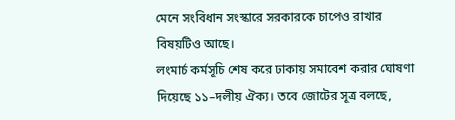মেনে সংবিধান সংস্কারে সরকারকে চাপেও রাখার বিষয়টিও আছে।
লংমার্চ কর্মসূচি শেষ করে ঢাকায় সমাবেশ করার ঘোষণা দিয়েছে ১১–দলীয় ঐক্য। তবে জোটের সূত্র বলছে,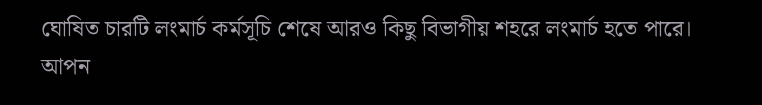ঘোষিত চারটি লংমার্চ কর্মসূচি শেষে আরও কিছু বিভাগীয় শহরে লংমার্চ হতে পারে।
আপন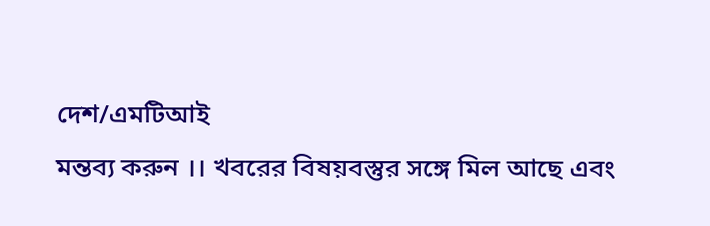দেশ/এমটিআই
মন্তব্য করুন ।। খবরের বিষয়বস্তুর সঙ্গে মিল আছে এবং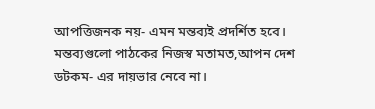আপত্তিজনক নয়- এমন মন্তব্যই প্রদর্শিত হবে। মন্তব্যগুলো পাঠকের নিজস্ব মতামত,আপন দেশ ডটকম- এর দায়ভার নেবে না।